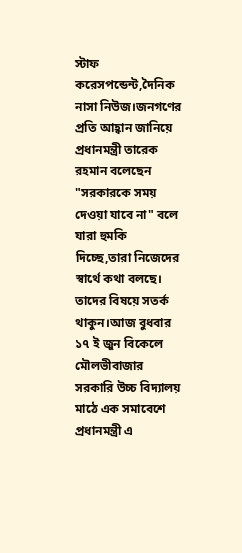স্টাফ করেসপন্ডেন্ট,দৈনিক নাসা নিউজ।জনগণের প্রতি আহ্বান জানিয়ে প্রধানমন্ত্রী তারেক রহমান বলেছেন "সরকারকে সময় দেওয়া যাবে না" বলে যারা হুমকি দিচ্ছে,তারা নিজেদের স্বার্থে কথা বলছে। তাদের বিষয়ে সতর্ক থাকুন।আজ বুধবার ১৭ ই জুন বিকেলে মৌলভীবাজার সরকারি উচ্চ বিদ্যালয় মাঠে এক সমাবেশে প্রধানমন্ত্রী এ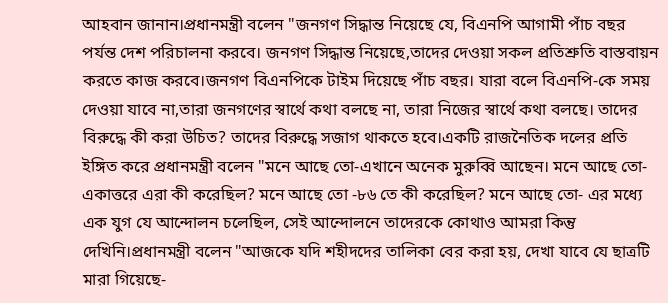আহবান জানান।প্রধানমন্ত্রী বলেন "জনগণ সিদ্ধান্ত নিয়েছে যে, বিএনপি আগামী পাঁচ বছর পর্যন্ত দেশ পরিচালনা করবে। জনগণ সিদ্ধান্ত নিয়েছে,তাদের দেওয়া সকল প্রতিশ্রুতি বাস্তবায়ন করতে কাজ করবে।জনগণ বিএনপিকে টাইম দিয়েছে পাঁচ বছর। যারা বলে বিএনপি-কে সময় দেওয়া যাবে না,তারা জনগণের স্বার্থে কথা বলছে না, তারা নিজের স্বার্থে কথা বলছে। তাদের বিরুদ্ধে কী করা উচিত? তাদের বিরুদ্ধে সজাগ থাকতে হবে।একটি রাজনৈতিক দলের প্রতি ইঙ্গিত করে প্রধানমন্ত্রী বলেন "মনে আছে তো-এখানে অনেক মুরুব্বি আছেন। মনে আছে তো-একাত্তরে এরা কী করেছিল? মনে আছে তো -৮৬ তে কী করেছিল? মনে আছে তো- এর মধ্যে এক যুগ যে আন্দোলন চলেছিল, সেই আন্দোলনে তাদেরকে কোথাও আমরা কিন্তু দেখিনি।প্রধানমন্ত্রী বলেন "আজকে যদি শহীদদের তালিকা বের করা হয়, দেখা যাবে যে ছাত্রটি মারা গিয়েছে-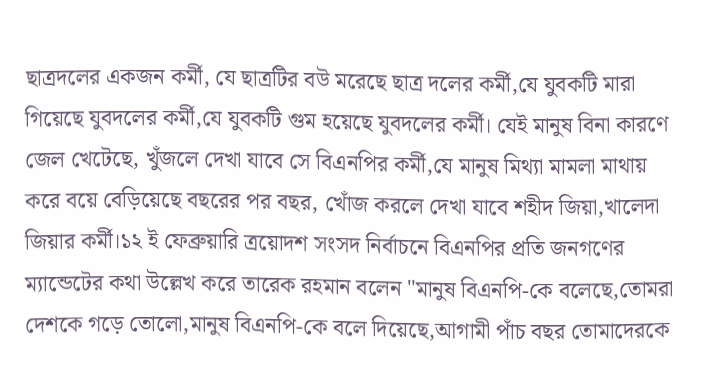ছাত্রদলের একজন কর্মী, যে ছাত্রটির বউ মরেছে ছাত্র দলের কর্মী,যে যুবকটি মারা গিয়েছে যুবদলের কর্মী,যে যুবকটি গুম হয়েছে যুবদলের কর্মী। যেই মানুষ বিনা কারণে জেল খেটেছে, খুঁজলে দেখা যাবে সে বিএনপির কর্মী,যে মানুষ মিথ্যা মামলা মাথায় করে বয়ে বেড়িয়েছে বছরের পর বছর, খোঁজ করলে দেখা যাবে শহীদ জিয়া,খালেদা জিয়ার কর্মী।১২ ই ফেব্রুয়ারি ত্রয়োদশ সংসদ নির্বাচনে বিএনপির প্রতি জনগণের ম্যান্ডেটের কথা উল্লেখ করে তারেক রহমান বলেন "মানুষ বিএনপি-কে বলেছে,তোমরা দেশকে গড়ে তোলো,মানুষ বিএনপি-কে বলে দিয়েছে,আগামী পাঁচ বছর তোমাদেরকে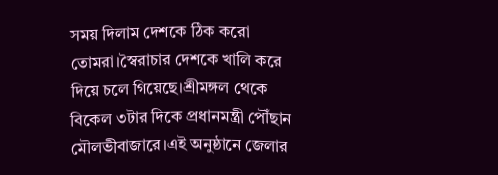সময় দিলাম দেশকে ঠিক করো তোমরা।স্বৈরাচার দেশকে খালি করে দিয়ে চলে গিয়েছে।শ্রীমঙ্গল থেকে বিকেল ৩টার দিকে প্রধানমন্ত্রী পৌঁছান মৌলভীবাজারে।এই অনুষ্ঠানে জেলার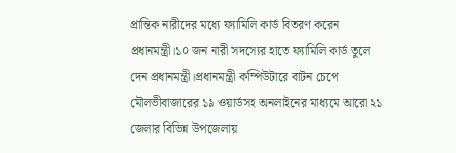প্রান্তিক নারীদের মধ্যে ফ্যামিলি কার্ড বিতরণ করেন প্রধানমন্ত্রী।১০ জন নারী সদস্যের হাতে ফ্যামিলি কার্ড তুলে দেন প্রধানমন্ত্রী।প্রধানমন্ত্রী কম্পিউটারে বাটন চেপে মৌলভীবাজারের ১৯ ওয়ার্ডসহ অনলাইনের মাধ্যমে আরো ২১ জেলার বিভিন্ন উপজেলায়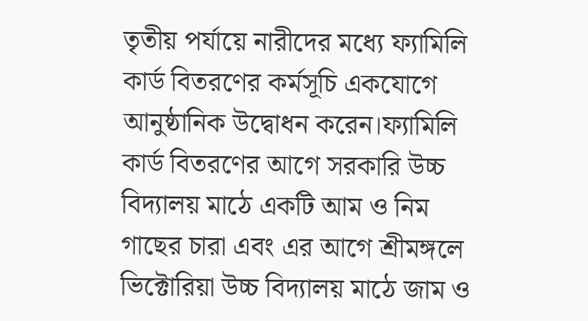তৃতীয় পর্যায়ে নারীদের মধ্যে ফ্যামিলি কার্ড বিতরণের কর্মসূচি একযোগে আনুষ্ঠানিক উদ্বোধন করেন।ফ্যামিলি কার্ড বিতরণের আগে সরকারি উচ্চ বিদ্যালয় মাঠে একটি আম ও নিম গাছের চারা এবং এর আগে শ্রীমঙ্গলে ভিক্টোরিয়া উচ্চ বিদ্যালয় মাঠে জাম ও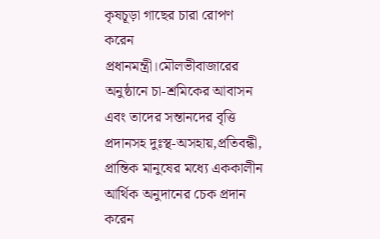কৃষচূড়া গাছের চারা রোপণ করেন প্রধানমন্ত্রী।মৌলভীবাজারের অনুষ্ঠানে চা-শ্রমিকের আবাসন এবং তাদের সন্তানদের বৃত্তি প্রদানসহ দুঃস্থ-অসহায়,প্রতিবন্ধী, প্রান্তিক মানুষের মধ্যে এককালীন আর্থিক অনুদানের চেক প্রদান করেন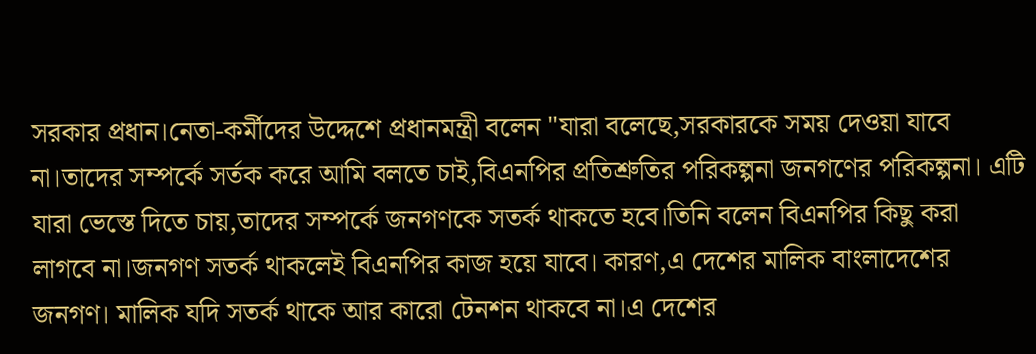সরকার প্রধান।নেতা-কর্মীদের উদ্দেশে প্রধানমন্ত্রী বলেন "যারা বলেছে,সরকারকে সময় দেওয়া যাবে না।তাদের সম্পর্কে সর্তক করে আমি বলতে চাই,বিএনপির প্রতিশ্রুতির পরিকল্পনা জনগণের পরিকল্পনা। এটি যারা ভেস্তে দিতে চায়,তাদের সম্পর্কে জনগণকে সতর্ক থাকতে হবে।তিনি বলেন বিএনপির কিছু করা লাগবে না।জনগণ সতর্ক থাকলেই বিএনপির কাজ হয়ে যাবে। কারণ,এ দেশের মালিক বাংলাদেশের জনগণ। মালিক যদি সতর্ক থাকে আর কারো টেনশন থাকবে না।এ দেশের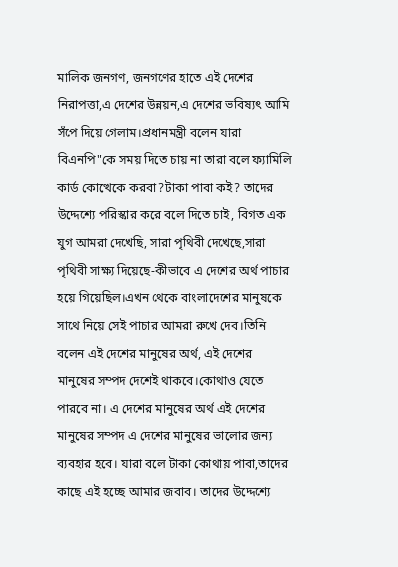মালিক জনগণ, জনগণের হাতে এই দেশের নিরাপত্তা,এ দেশের উন্নয়ন,এ দেশের ভবিষ্যৎ আমি সঁপে দিয়ে গেলাম।প্রধানমন্ত্রী বলেন যারা বিএনপি"কে সময় দিতে চায় না তারা বলে ফ্যামিলি কার্ড কোত্থেকে করবা?টাকা পাবা কই? তাদের উদ্দেশ্যে পরিস্কার করে বলে দিতে চাই, বিগত এক যুগ আমরা দেখেছি, সারা পৃথিবী দেখেছে,সারা পৃথিবী সাক্ষ্য দিয়েছে-কীভাবে এ দেশের অর্থ পাচার হয়ে গিয়েছিল।এখন থেকে বাংলাদেশের মানুষকে সাথে নিয়ে সেই পাচার আমরা রুখে দেব।তিনি বলেন এই দেশের মানুষের অর্থ, এই দেশের মানুষের সম্পদ দেশেই থাকবে।কোথাও যেতে পারবে না। এ দেশের মানুষের অর্থ এই দেশের মানুষের সম্পদ এ দেশের মানুষের ভালোর জন্য ব্যবহার হবে। যারা বলে টাকা কোথায় পাবা,তাদের কাছে এই হচ্ছে আমার জবাব। তাদের উদ্দেশ্যে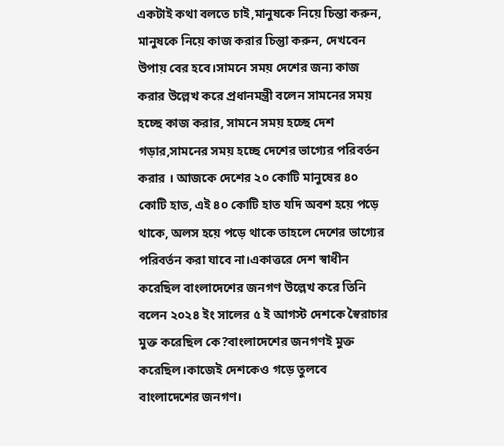একটাই কথা বলতে চাই,মানুষকে নিয়ে চিন্তা করুন, মানুষকে নিয়ে কাজ করার চিন্তুা করুন, দেখবেন উপায় বের হবে।সামনে সময় দেশের জন্য কাজ করার উল্লেখ করে প্রধানমন্ত্রী বলেন সামনের সময় হচ্ছে কাজ করার, সামনে সময় হচ্ছে দেশ গড়ার,সামনের সময় হচ্ছে দেশের ভাগ্যের পরিবর্তন করার । আজকে দেশের ২০ কোটি মানুষের ৪০ কোটি হাত, এই ৪০ কোটি হাত যদি অবশ হয়ে পড়ে থাকে, অলস হয়ে পড়ে থাকে তাহলে দেশের ভাগ্যের পরিবর্তন করা যাবে না।একাত্তরে দেশ স্বাধীন করেছিল বাংলাদেশের জনগণ উল্লেখ করে তিনি বলেন ২০২৪ ইং সালের ৫ ই আগস্ট দেশকে স্বৈরাচার মুক্ত করেছিল কে?বাংলাদেশের জনগণই মুক্ত করেছিল।কাজেই দেশকেও গড়ে তুলবে বাংলাদেশের জনগণ।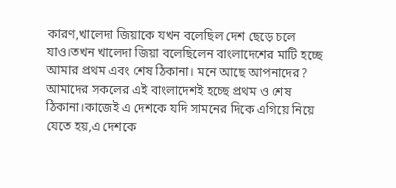কারণ,খালেদা জিয়াকে যখন বলেছিল দেশ ছেড়ে চলে যাও।তখন খালেদা জিয়া বলেছিলেন বাংলাদেশের মাটি হচ্ছে আমার প্রথম এবং শেষ ঠিকানা। মনে আছে আপনাদের? আমাদের সকলের এই বাংলাদেশই হচ্ছে প্রথম ও শেষ ঠিকানা।কাজেই এ দেশকে যদি সামনের দিকে এগিয়ে নিয়ে যেতে হয়,এ দেশকে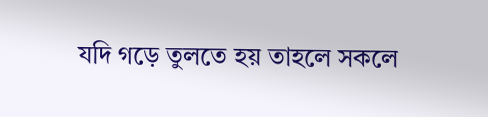যদি গড়ে তুলতে হয় তাহলে সকলে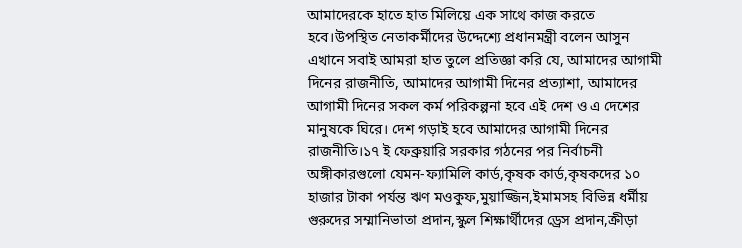আমাদেরকে হাতে হাত মিলিয়ে এক সাথে কাজ করতে হবে।উপস্থিত নেতাকর্মীদের উদ্দেশ্যে প্রধানমন্ত্রী বলেন আসুন এখানে সবাই আমরা হাত তুলে প্রতিজ্ঞা করি যে, আমাদের আগামী দিনের রাজনীতি, আমাদের আগামী দিনের প্রত্যাশা, আমাদের আগামী দিনের সকল কর্ম পরিকল্পনা হবে এই দেশ ও এ দেশের মানুষকে ঘিরে। দেশ গড়াই হবে আমাদের আগামী দিনের রাজনীতি।১৭ ই ফেব্রুয়ারি সরকার গঠনের পর নির্বাচনী অঙ্গীকারগুলো যেমন-ফ্যামিলি কার্ড,কৃষক কার্ড,কৃষকদের ১০ হাজার টাকা পর্যন্ত ঋণ মওকুফ,মুয়াজ্জিন,ইমামসহ বিভিন্ন ধর্মীয় গুরুদের সম্মানিভাতা প্রদান,স্কুল শিক্ষার্থীদের ড্রেস প্রদান,ক্রীড়া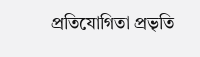প্রতিযোগিতা প্রভৃতি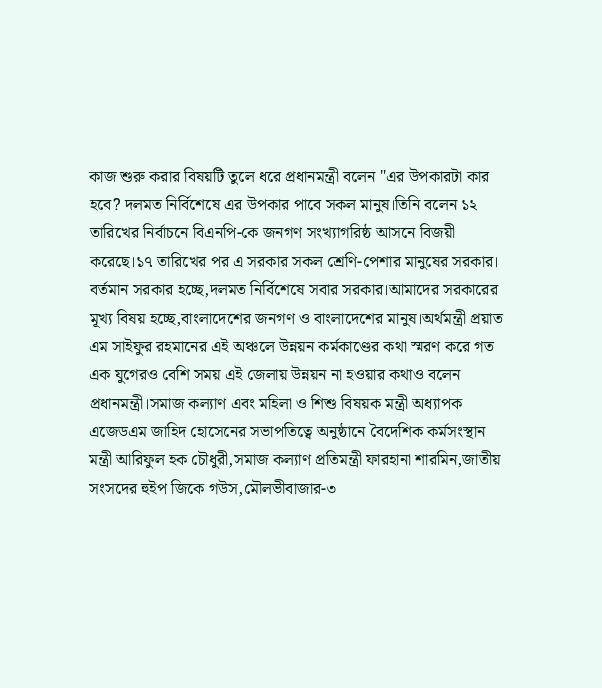কাজ শুরু করার বিষয়টি তুলে ধরে প্রধানমন্ত্রী বলেন "এর উপকারটা কার হবে? দলমত নির্বিশেষে এর উপকার পাবে সকল মানুষ।তিনি বলেন ১২ তারিখের নির্বাচনে বিএনপি-কে জনগণ সংখ্যাগরিষ্ঠ আসনে বিজয়ী করেছে।১৭ তারিখের পর এ সরকার সকল শ্রেণি-পেশার মানুষের সরকার। বর্তমান সরকার হচ্ছে,দলমত নির্বিশেষে সবার সরকার।আমাদের সরকারের মূখ্য বিষয় হচ্ছে,বাংলাদেশের জনগণ ও বাংলাদেশের মানুষ।অর্থমন্ত্রী প্রয়াত এম সাইফুর রহমানের এই অঞ্চলে উন্নয়ন কর্মকাণ্ডের কথা স্মরণ করে গত এক যুগেরও বেশি সময় এই জেলায় উন্নয়ন না হওয়ার কথাও বলেন প্রধানমন্ত্রী।সমাজ কল্যাণ এবং মহিলা ও শিশু বিষয়ক মন্ত্রী অধ্যাপক এজেডএম জাহিদ হোসেনের সভাপতিত্বে অনুষ্ঠানে বৈদেশিক কর্মসংস্থান মন্ত্রী আরিফুল হক চৌধুরী,সমাজ কল্যাণ প্রতিমন্ত্রী ফারহানা শারমিন,জাতীয় সংসদের হুইপ জিকে গউস,মৌলভীবাজার-৩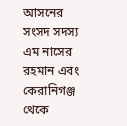আসনের সংসদ সদস্য এম নাসের রহমান এবং কেরানিগঞ্জ থেকে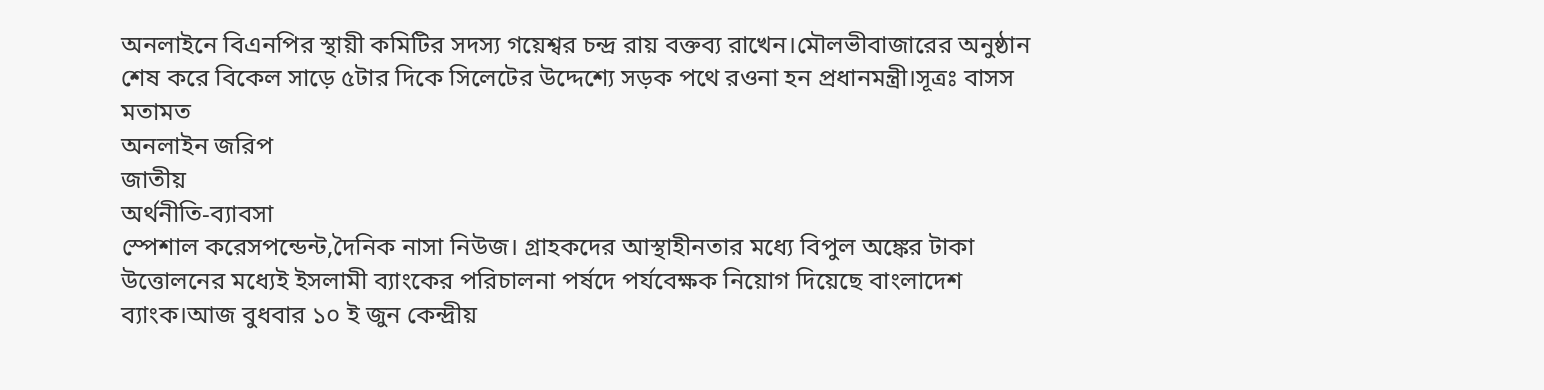অনলাইনে বিএনপির স্থায়ী কমিটির সদস্য গয়েশ্বর চন্দ্র রায় বক্তব্য রাখেন।মৌলভীবাজারের অনুষ্ঠান শেষ করে বিকেল সাড়ে ৫টার দিকে সিলেটের উদ্দেশ্যে সড়ক পথে রওনা হন প্রধানমন্ত্রী।সূত্রঃ বাসস
মতামত
অনলাইন জরিপ
জাতীয়
অর্থনীতি-ব্যাবসা
স্পেশাল করেসপন্ডেন্ট,দৈনিক নাসা নিউজ। গ্রাহকদের আস্থাহীনতার মধ্যে বিপুল অঙ্কের টাকা উত্তোলনের মধ্যেই ইসলামী ব্যাংকের পরিচালনা পর্ষদে পর্যবেক্ষক নিয়োগ দিয়েছে বাংলাদেশ ব্যাংক।আজ বুধবার ১০ ই জুন কেন্দ্রীয়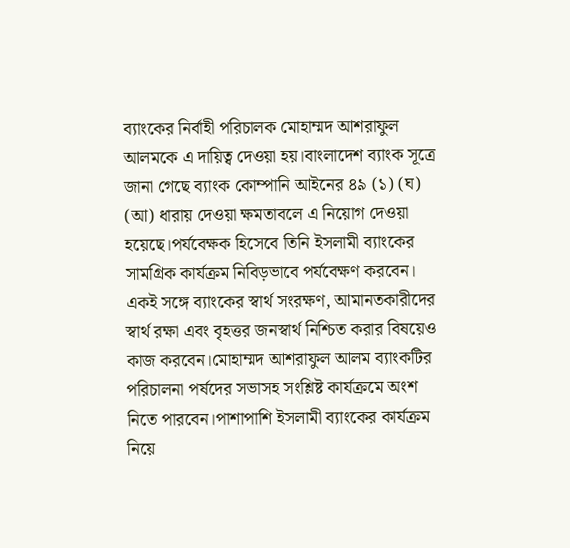ব্যাংকের নির্বাহী পরিচালক মোহাম্মদ আশরাফুল আলমকে এ দায়িত্ব দেওয়া হয়।বাংলাদেশ ব্যাংক সূত্রে জানা গেছে ব্যাংক কোম্পানি আইনের ৪৯ (১) (ঘ) (আ) ধারায় দেওয়া ক্ষমতাবলে এ নিয়োগ দেওয়া হয়েছে।পর্যবেক্ষক হিসেবে তিনি ইসলামী ব্যাংকের সামগ্রিক কার্যক্রম নিবিড়ভাবে পর্যবেক্ষণ করবেন। একই সঙ্গে ব্যাংকের স্বার্থ সংরক্ষণ, আমানতকারীদের স্বার্থ রক্ষা এবং বৃহত্তর জনস্বার্থ নিশ্চিত করার বিষয়েও কাজ করবেন।মোহাম্মদ আশরাফুল আলম ব্যাংকটির পরিচালনা পর্ষদের সভাসহ সংশ্লিষ্ট কার্যক্রমে অংশ নিতে পারবেন।পাশাপাশি ইসলামী ব্যাংকের কার্যক্রম নিয়ে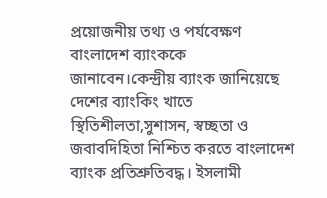প্রয়োজনীয় তথ্য ও পর্যবেক্ষণ বাংলাদেশ ব্যাংককে জানাবেন।কেন্দ্রীয় ব্যাংক জানিয়েছে দেশের ব্যাংকিং খাতে স্থিতিশীলতা,সুশাসন, স্বচ্ছতা ও জবাবদিহিতা নিশ্চিত করতে বাংলাদেশ ব্যাংক প্রতিশ্রুতিবদ্ধ। ইসলামী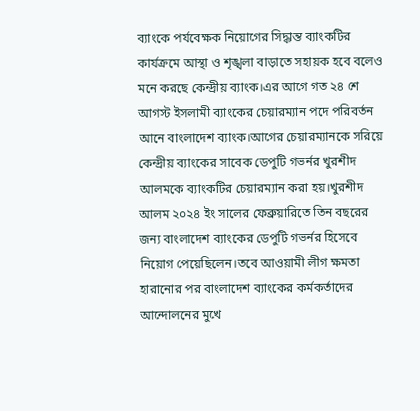ব্যাংকে পর্যবেক্ষক নিয়োগের সিদ্ধান্ত ব্যাংকটির কার্যক্রমে আস্থা ও শৃঙ্খলা বাড়াতে সহায়ক হবে বলেও মনে করছে কেন্দ্রীয় ব্যাংক।এর আগে গত ২৪ শে আগস্ট ইসলামী ব্যাংকের চেয়ারম্যান পদে পরিবর্তন আনে বাংলাদেশ ব্যাংক।আগের চেয়ারম্যানকে সরিয়ে কেন্দ্রীয় ব্যাংকের সাবেক ডেপুটি গভর্নর খুরশীদ আলমকে ব্যাংকটির চেয়ারম্যান করা হয়।খুরশীদ আলম ২০২৪ ইং সালের ফেব্রুয়ারিতে তিন বছরের জন্য বাংলাদেশ ব্যাংকের ডেপুটি গভর্নর হিসেবে নিয়োগ পেয়েছিলেন।তবে আওয়ামী লীগ ক্ষমতা হারানোর পর বাংলাদেশ ব্যাংকের কর্মকর্তাদের আন্দোলনের মুখে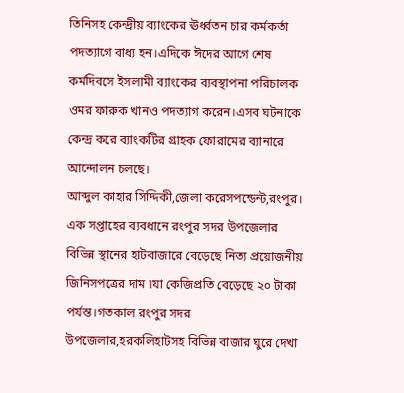তিনিসহ কেন্দ্রীয় ব্যাংকের ঊর্ধ্বতন চার কর্মকর্তা পদত্যাগে বাধ্য হন।এদিকে ঈদের আগে শেষ কর্মদিবসে ইসলামী ব্যাংকের ব্যবস্থাপনা পরিচালক ওমর ফারুক খানও পদত্যাগ করেন।এসব ঘটনাকে কেন্দ্র করে ব্যাংকটির গ্রাহক ফোরামের ব্যানারে আন্দোলন চলছে।
আব্দুল কাহার সিদ্দিকী,জেলা করেসপন্ডেন্ট,রংপুর। এক সপ্তাহের ব্যবধানে রংপুর সদর উপজেলার বিভিন্ন স্থানের হাটবাজারে বেড়েছে নিত্য প্রয়োজনীয় জিনিসপত্রের দাম ৷যা কেজিপ্রতি বেড়েছে ২০ টাকা পর্যন্ত।গতকাল রংপুর সদর উপজেলার,হরকলিহাটসহ বিভিন্ন বাজার ঘুরে দেখা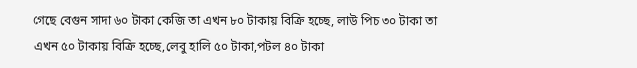গেছে বেগুন সাদা ৬০ টাকা কেজি তা এখন ৮০ টাকায় বিক্রি হচ্ছে, লাউ পিচ ৩০ টাকা তা এখন ৫০ টাকায় বিক্রি হচ্ছে,লেবু হালি ৫০ টাকা,পটল ৪০ টাকা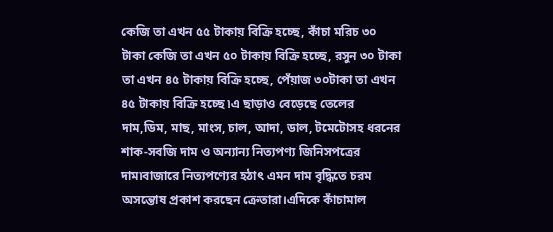কেজি তা এখন ৫৫ টাকায় বিক্রি হচ্ছে, কাঁচা মরিচ ৩০ টাকা কেজি তা এখন ৫০ টাকায় বিক্রি হচ্ছে, রসুন ৩০ টাকা তা এখন ৪৫ টাকায় বিক্রি হচ্ছে, পেঁয়াজ ৩০টাকা তা এখন ৪৫ টাকায় বিক্রি হচ্ছে ৷এ ছাড়াও বেড়েছে তেলের দাম,ডিম, মাছ, মাংস, চাল, আদা, ডাল, টমেটোসহ ধরনের শাক-সবজি দাম ও অন্যান্য নিত্যপণ্য জিনিসপত্রের দাম৷বাজারে নিত্যপণ্যের হঠাৎ এমন দাম বৃদ্ধিতে চরম অসন্তোষ প্রকাশ করছেন ক্রেতারা।এদিকে কাঁচামাল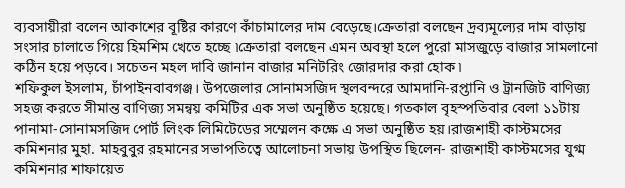ব্যবসায়ীরা বলেন আকাশের বূষ্টির কারণে কাঁচামালের দাম বেড়েছে।ক্রেতারা বলছেন দ্রব্যমূল্যের দাম বাড়ায় সংসার চালাতে গিয়ে হিমশিম খেতে হচ্ছে ৷ক্রেতারা বলছেন এমন অবস্থা হলে পুরো মাসজুড়ে বাজার সামলানো কঠিন হয়ে পড়বে। সচেতন মহল দাবি জানান বাজার মনিটরিং জোরদার করা হোক ৷
শফিকুল ইসলাম, চাঁপাইনবাবগঞ্জ। উপজেলার সোনামসজিদ স্থলবন্দরে আমদানি-রপ্তানি ও ট্রানজিট বাণিজ্য সহজ করতে সীমান্ত বাণিজ্য সমন্বয় কমিটির এক সভা অনুষ্ঠিত হয়েছে। গতকাল বৃহস্পতিবার বেলা ১১টায় পানামা-সোনামসজিদ পোর্ট লিংক লিমিটেডের সম্মেলন কক্ষে এ সভা অনুষ্ঠিত হয়।রাজশাহী কাস্টমসের কমিশনার মুহা. মাহবুবুর রহমানের সভাপতিত্বে আলোচনা সভায় উপস্থিত ছিলেন- রাজশাহী কাস্টমসের যুগ্ম কমিশনার শাফায়েত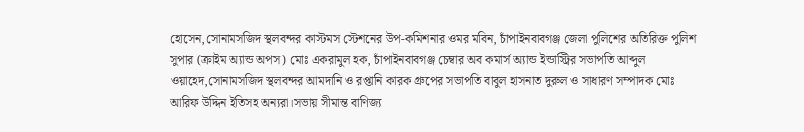হোসেন,সোনামসজিদ স্থলবন্দর কাস্টমস স্টেশনের উপ-কমিশনার ওমর মবিন, চাঁপাইনবাবগঞ্জ জেলা পুলিশের অতিরিক্ত পুলিশ সুপার (ক্রাইম অ্যান্ড অপস) মোঃ একরামুল হক, চাঁপাইনবাবগঞ্জ চেম্বার অব কমার্স অ্যান্ড ইন্ডাস্ট্রির সভাপতি আব্দুল ওয়াহেদ,সোনামসজিদ স্থলবন্দর আমদানি ও রপ্তানি কারক গ্রুপের সভাপতি বাবুল হাসনাত দুরুল ও সাধারণ সম্পাদক মোঃ আরিফ উদ্দিন ইতিসহ অন্যরা।সভায় সীমান্ত বাণিজ্য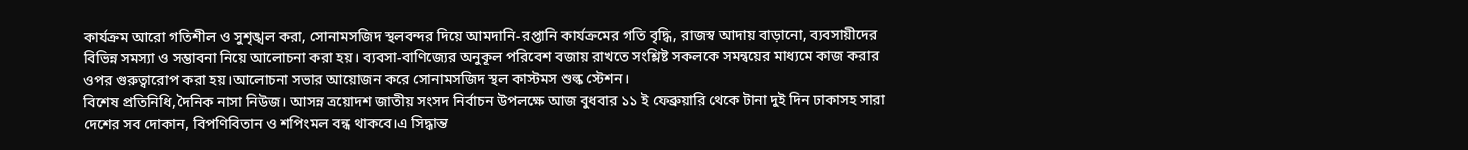কার্যক্রম আরো গতিশীল ও সুশৃঙ্খল করা, সোনামসজিদ স্থলবন্দর দিয়ে আমদানি-রপ্তানি কার্যক্রমের গতি বৃদ্ধি, রাজস্ব আদায় বাড়ানো, ব্যবসায়ীদের বিভিন্ন সমস্যা ও সম্ভাবনা নিয়ে আলোচনা করা হয়। ব্যবসা-বাণিজ্যের অনুকূল পরিবেশ বজায় রাখতে সংশ্লিষ্ট সকলকে সমন্বয়ের মাধ্যমে কাজ করার ওপর গুরুত্বারোপ করা হয়।আলোচনা সভার আয়োজন করে সোনামসজিদ স্থল কাস্টমস শুল্ক স্টেশন।
বিশেষ প্রতিনিধি,দৈনিক নাসা নিউজ। আসন্ন ত্রয়োদশ জাতীয় সংসদ নির্বাচন উপলক্ষে আজ বুধবার ১১ ই ফেব্রুয়ারি থেকে টানা দুই দিন ঢাকাসহ সারা দেশের সব দোকান, বিপণিবিতান ও শপিংমল বন্ধ থাকবে।এ সিদ্ধান্ত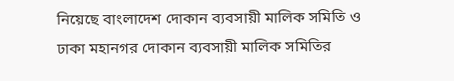নিয়েছে বাংলাদেশ দোকান ব্যবসায়ী মালিক সমিতি ও ঢাকা মহানগর দোকান ব্যবসায়ী মালিক সমিতির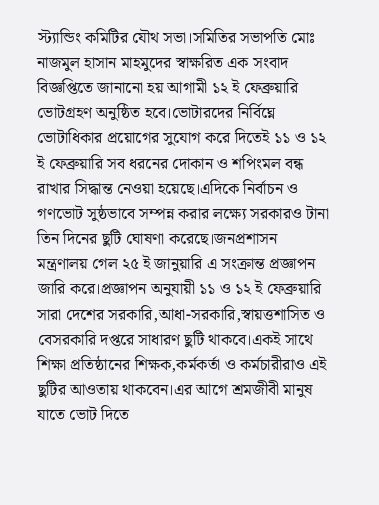স্ট্যান্ডিং কমিটির যৌথ সভা।সমিতির সভাপতি মোঃ নাজমুল হাসান মাহমুদের স্বাক্ষরিত এক সংবাদ বিজ্ঞপ্তিতে জানানো হয় আগামী ১২ ই ফেব্রুয়ারি ভোটগ্রহণ অনুষ্ঠিত হবে।ভোটারদের নির্বিঘ্নে ভোটাধিকার প্রয়োগের সুযোগ করে দিতেই ১১ ও ১২ ই ফেব্রুয়ারি সব ধরনের দোকান ও শপিংমল বন্ধ রাখার সিদ্ধান্ত নেওয়া হয়েছে।এদিকে নির্বাচন ও গণভোট সুষ্ঠভাবে সম্পন্ন করার লক্ষ্যে সরকারও টানা তিন দিনের ছুটি ঘোষণা করেছে।জনপ্রশাসন মন্ত্রণালয় গেল ২৫ ই জানুয়ারি এ সংক্রান্ত প্রজ্ঞাপন জারি করে।প্রজ্ঞাপন অনুযায়ী ১১ ও ১২ ই ফেব্রুয়ারি সারা দেশের সরকারি,আধা-সরকারি,স্বায়ত্তশাসিত ও বেসরকারি দপ্তরে সাধারণ ছুটি থাকবে।একই সাথে শিক্ষা প্রতিষ্ঠানের শিক্ষক,কর্মকর্তা ও কর্মচারীরাও এই ছুটির আওতায় থাকবেন।এর আগে শ্রমজীবী মানুষ যাতে ভোট দিতে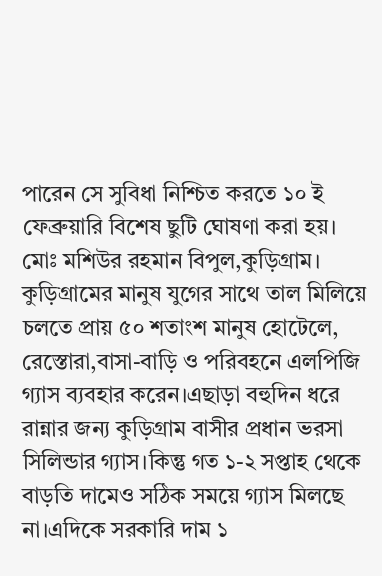পারেন সে সুবিধা নিশ্চিত করতে ১০ ই ফেব্রুয়ারি বিশেষ ছুটি ঘোষণা করা হয়।
মোঃ মশিউর রহমান বিপুল,কুড়িগ্রাম। কুড়িগ্রামের মানুষ যুগের সাথে তাল মিলিয়ে চলতে প্রায় ৫০ শতাংশ মানুষ হোটেলে, রেস্তোরা,বাসা-বাড়ি ও পরিবহনে এলপিজি গ্যাস ব্যবহার করেন।এছাড়া বহুদিন ধরে রান্নার জন্য কুড়িগ্রাম বাসীর প্রধান ভরসা সিলিন্ডার গ্যাস।কিন্তু গত ১-২ সপ্তাহ থেকে বাড়তি দামেও সঠিক সময়ে গ্যাস মিলছে না।এদিকে সরকারি দাম ১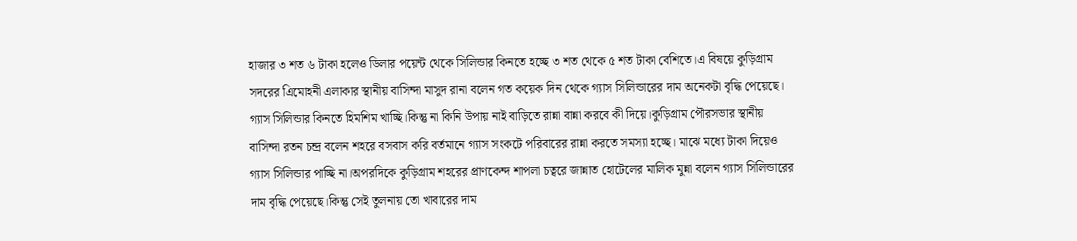হাজার ৩ শত ৬ টাকা হলেও ডিলার পয়েন্ট থেকে সিলিন্ডার কিনতে হচ্ছে ৩ শত থেকে ৫ শত টাকা বেশিতে।এ বিষয়ে কুড়িগ্রাম সদরের এিমোহনী এলাকার স্থানীয় বাসিন্দা মাসুদ রানা বলেন গত কয়েক দিন থেকে গ্যাস সিলিন্ডারের দাম অনেকটা বৃদ্ধি পেয়েছে। গ্যাস সিলিন্ডার কিনতে হিমশিম খাচ্ছি।কিন্তু না কিনি উপায় নাই বাড়িতে রান্না বান্না করবে কী দিয়ে।কুড়িগ্রাম পৌরসভার স্থানীয় বাসিন্দা রতন চন্দ্র বলেন শহরে বসবাস করি বর্তমানে গ্যাস সংকটে পরিবারের রান্না করতে সমস্যা হচ্ছে। মাঝে মধ্যে টাকা দিয়েও গ্যাস সিলিন্ডার পাচ্ছি না।অপরদিকে কুড়িগ্রাম শহরের প্রাণকেন্দ শাপলা চত্বরে জান্নাত হোটেলের মালিক মুন্না বলেন গ্যাস সিলিন্ডারের দাম বৃদ্ধি পেয়েছে।কিন্তু সেই তুলনায় তো খাবারের দাম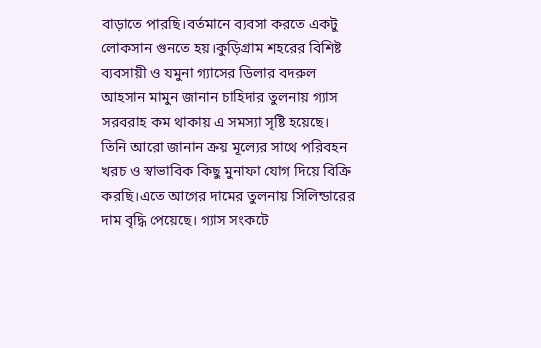বাড়াতে পারছি।বর্তমানে ব্যবসা করতে একটু লোকসান গুনতে হয়।কুড়িগ্রাম শহরের বিশিষ্ট ব্যবসায়ী ও যমুনা গ্যাসের ডিলার বদরুল আহসান মামুন জানান চাহিদার তুলনায় গ্যাস সরবরাহ কম থাকায় এ সমস্যা সৃষ্টি হয়েছে। তিনি আরো জানান ক্রয় মূল্যের সাথে পরিবহন খরচ ও স্বাভাবিক কিছু মুনাফা যোগ দিয়ে বিক্রি করছি।এতে আগের দামের তুলনায় সিলিন্ডারের দাম বৃদ্ধি পেয়েছে। গ্যাস সংকটে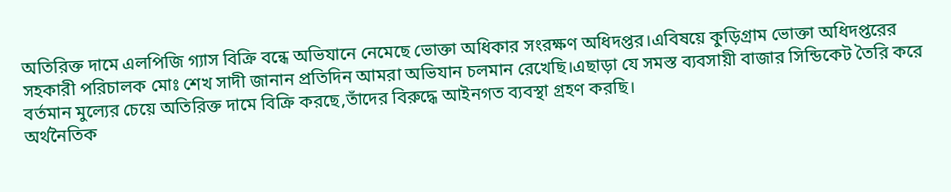অতিরিক্ত দামে এলপিজি গ্যাস বিক্রি বন্ধে অভিযানে নেমেছে ভোক্তা অধিকার সংরক্ষণ অধিদপ্তর।এবিষয়ে কুড়িগ্রাম ভোক্তা অধিদপ্তরের সহকারী পরিচালক মোঃ শেখ সাদী জানান প্রতিদিন আমরা অভিযান চলমান রেখেছি।এছাড়া যে সমস্ত ব্যবসায়ী বাজার সিন্ডিকেট তৈরি করে বর্তমান মুল্যের চেয়ে অতিরিক্ত দামে বিক্রি করছে,তাঁদের বিরুদ্ধে আইনগত ব্যবস্থা গ্রহণ করছি।
অর্থনৈতিক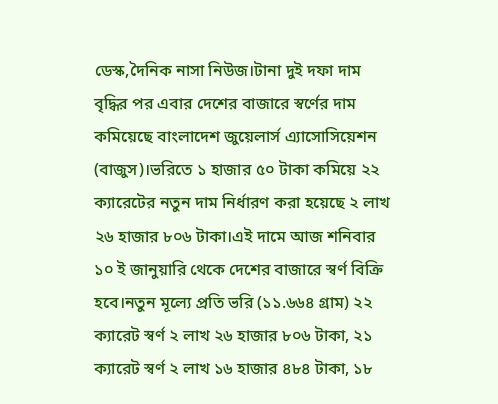ডেস্ক,দৈনিক নাসা নিউজ।টানা দুই দফা দাম বৃদ্ধির পর এবার দেশের বাজারে স্বর্ণের দাম কমিয়েছে বাংলাদেশ জুয়েলার্স এ্যাসোসিয়েশন (বাজুস)।ভরিতে ১ হাজার ৫০ টাকা কমিয়ে ২২ ক্যারেটের নতুন দাম নির্ধারণ করা হয়েছে ২ লাখ ২৬ হাজার ৮০৬ টাকা।এই দামে আজ শনিবার ১০ ই জানুয়ারি থেকে দেশের বাজারে স্বর্ণ বিক্রি হবে।নতুন মূল্যে প্রতি ভরি (১১.৬৬৪ গ্রাম) ২২ ক্যারেট স্বর্ণ ২ লাখ ২৬ হাজার ৮০৬ টাকা, ২১ ক্যারেট স্বর্ণ ২ লাখ ১৬ হাজার ৪৮৪ টাকা, ১৮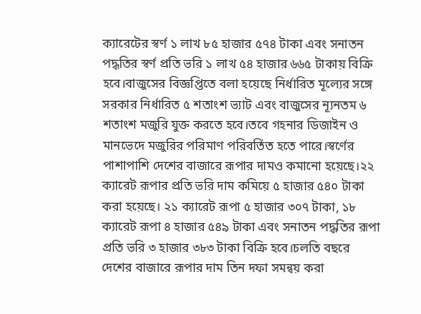ক্যারেটের স্বর্ণ ১ লাখ ৮৫ হাজার ৫৭৪ টাকা এবং সনাতন পদ্ধতির স্বর্ণ প্রতি ভরি ১ লাখ ৫৪ হাজার ৬৬৫ টাকায় বিক্রি হবে।বাজুসের বিজ্ঞপ্তিতে বলা হয়েছে নির্ধারিত মূল্যের সঙ্গে সরকার নির্ধারিত ৫ শতাংশ ভ্যাট এবং বাজুসের ন্যূনতম ৬ শতাংশ মজুরি যুক্ত করতে হবে।তবে গহনার ডিজাইন ও মানভেদে মজুরির পরিমাণ পরিবর্তিত হতে পারে।স্বর্ণের পাশাপাশি দেশের বাজারে রূপার দামও কমানো হয়েছে।২২ ক্যারেট রূপার প্রতি ভরি দাম কমিয়ে ৫ হাজার ৫৪০ টাকা করা হয়েছে। ২১ ক্যারেট রূপা ৫ হাজার ৩০৭ টাকা, ১৮ ক্যারেট রূপা ৪ হাজার ৫৪৯ টাকা এবং সনাতন পদ্ধতির রূপা প্রতি ভরি ৩ হাজার ৩৮৩ টাকা বিক্রি হবে।চলতি বছরে দেশের বাজারে রূপার দাম তিন দফা সমন্বয় করা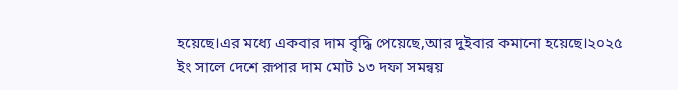হয়েছে।এর মধ্যে একবার দাম বৃদ্ধি পেয়েছে,আর দুইবার কমানো হয়েছে।২০২৫ ইং সালে দেশে রূপার দাম মোট ১৩ দফা সমন্বয়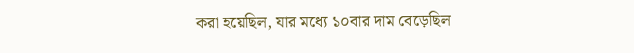করা হয়েছিল, যার মধ্যে ১০বার দাম বেড়েছিল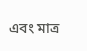এবং মাত্র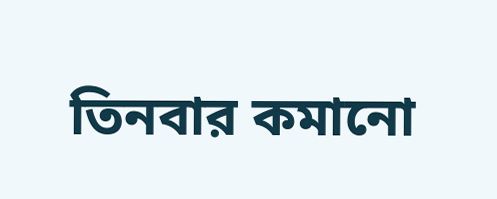তিনবার কমানো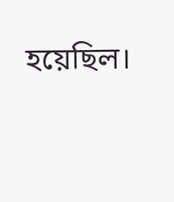হয়েছিল।